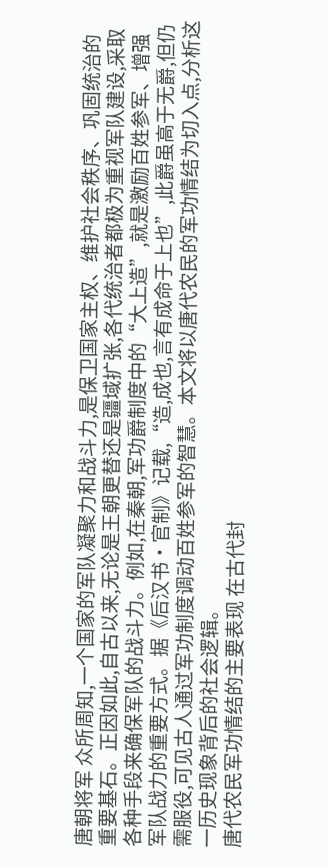唐朝将军 众所周知,一个国家的军队凝聚力和战斗力,是保卫国家主权、维护社会秩序、巩固统治的重要基石。正因如此,自古以来,无论是王朝更替还是疆域扩张,各代统治者都极为重视军队建设,采取各种手段来确保军队的战斗力。例如,在秦朝,军功爵制度中的“大上造”,就是激励百姓参军、增强军队战力的重要方式。据《后汉书·官制》记载,“造,成也,言有成命于上也”,此爵虽高于无爵,但仍需服役,可见古人通过军功制度调动百姓参军的智慧。本文将以唐代农民的军功情结为切入点,分析这一历史现象背后的社会逻辑。
唐代农民军功情结的主要表现 在古代封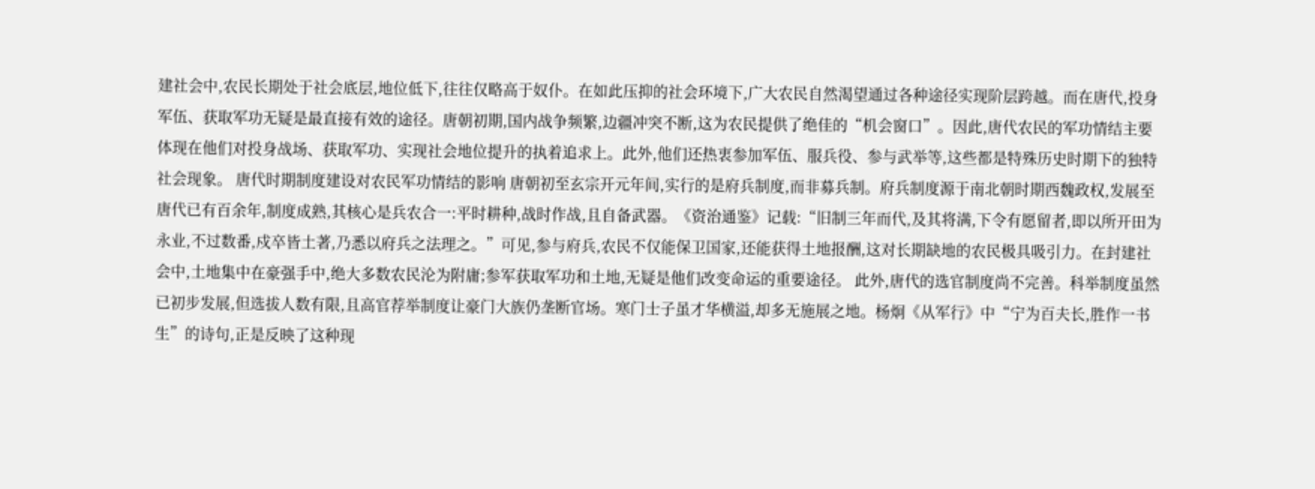建社会中,农民长期处于社会底层,地位低下,往往仅略高于奴仆。在如此压抑的社会环境下,广大农民自然渴望通过各种途径实现阶层跨越。而在唐代,投身军伍、获取军功无疑是最直接有效的途径。唐朝初期,国内战争频繁,边疆冲突不断,这为农民提供了绝佳的“机会窗口”。因此,唐代农民的军功情结主要体现在他们对投身战场、获取军功、实现社会地位提升的执着追求上。此外,他们还热衷参加军伍、服兵役、参与武举等,这些都是特殊历史时期下的独特社会现象。 唐代时期制度建设对农民军功情结的影响 唐朝初至玄宗开元年间,实行的是府兵制度,而非募兵制。府兵制度源于南北朝时期西魏政权,发展至唐代已有百余年,制度成熟,其核心是兵农合一:平时耕种,战时作战,且自备武器。《资治通鉴》记载:“旧制三年而代,及其将满,下令有愿留者,即以所开田为永业,不过数番,戍卒皆土著,乃悉以府兵之法理之。”可见,参与府兵,农民不仅能保卫国家,还能获得土地报酬,这对长期缺地的农民极具吸引力。在封建社会中,土地集中在豪强手中,绝大多数农民沦为附庸;参军获取军功和土地,无疑是他们改变命运的重要途径。 此外,唐代的选官制度尚不完善。科举制度虽然已初步发展,但选拔人数有限,且高官荐举制度让豪门大族仍垄断官场。寒门士子虽才华横溢,却多无施展之地。杨炯《从军行》中“宁为百夫长,胜作一书生”的诗句,正是反映了这种现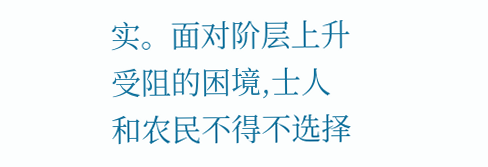实。面对阶层上升受阻的困境,士人和农民不得不选择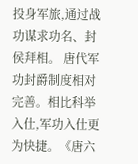投身军旅,通过战功谋求功名、封侯拜相。 唐代军功封爵制度相对完善。相比科举入仕,军功入仕更为快捷。《唐六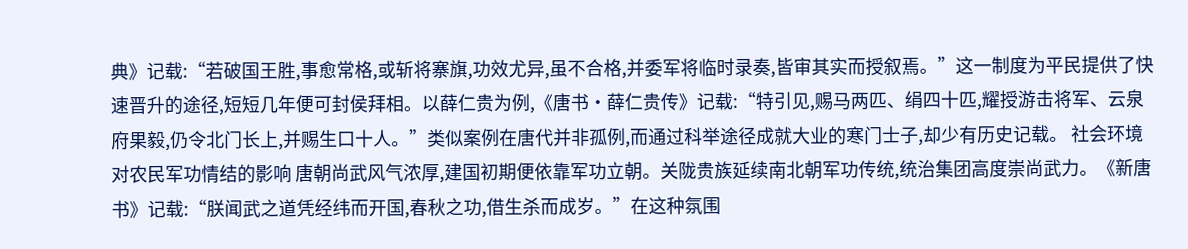典》记载:“若破国王胜,事愈常格,或斩将寨旗,功效尤异,虽不合格,并委军将临时录奏,皆审其实而授叙焉。”这一制度为平民提供了快速晋升的途径,短短几年便可封侯拜相。以薛仁贵为例,《唐书·薛仁贵传》记载:“特引见,赐马两匹、绢四十匹,耀授游击将军、云泉府果毅,仍令北门长上,并赐生口十人。”类似案例在唐代并非孤例,而通过科举途径成就大业的寒门士子,却少有历史记载。 社会环境对农民军功情结的影响 唐朝尚武风气浓厚,建国初期便依靠军功立朝。关陇贵族延续南北朝军功传统,统治集团高度崇尚武力。《新唐书》记载:“朕闻武之道凭经纬而开国,春秋之功,借生杀而成岁。”在这种氛围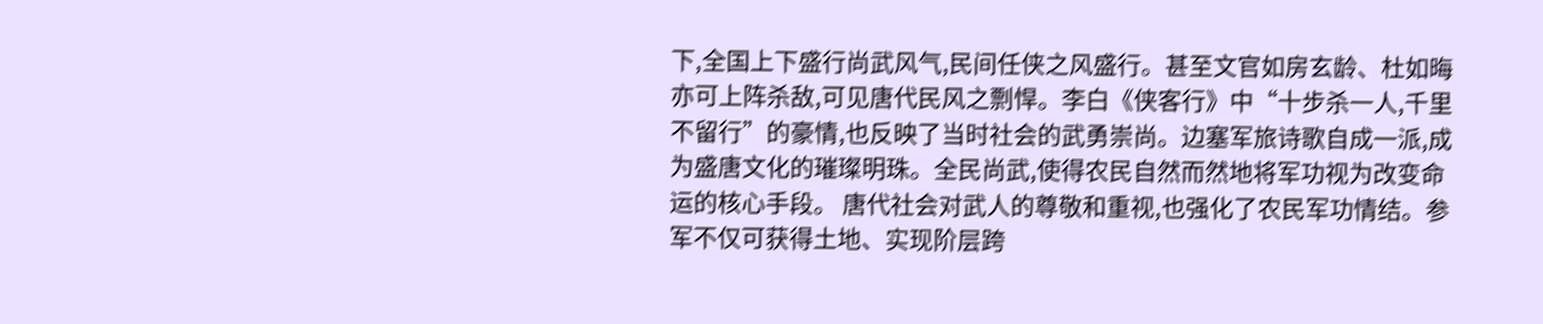下,全国上下盛行尚武风气,民间任侠之风盛行。甚至文官如房玄龄、杜如晦亦可上阵杀敌,可见唐代民风之剽悍。李白《侠客行》中“十步杀一人,千里不留行”的豪情,也反映了当时社会的武勇崇尚。边塞军旅诗歌自成一派,成为盛唐文化的璀璨明珠。全民尚武,使得农民自然而然地将军功视为改变命运的核心手段。 唐代社会对武人的尊敬和重视,也强化了农民军功情结。参军不仅可获得土地、实现阶层跨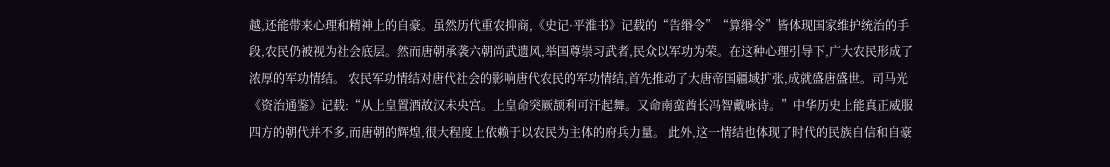越,还能带来心理和精神上的自豪。虽然历代重农抑商,《史记·平淮书》记载的“告缗令”“算缗令”皆体现国家维护统治的手段,农民仍被视为社会底层。然而唐朝承袭六朝尚武遗风,举国尊崇习武者,民众以军功为荣。在这种心理引导下,广大农民形成了浓厚的军功情结。 农民军功情结对唐代社会的影响唐代农民的军功情结,首先推动了大唐帝国疆域扩张,成就盛唐盛世。司马光《资治通鉴》记载:“从上皇置酒故汉未央宫。上皇命突厥颉利可汗起舞。又命南蛮酋长冯智戴咏诗。”中华历史上能真正威服四方的朝代并不多,而唐朝的辉煌,很大程度上依赖于以农民为主体的府兵力量。 此外,这一情结也体现了时代的民族自信和自豪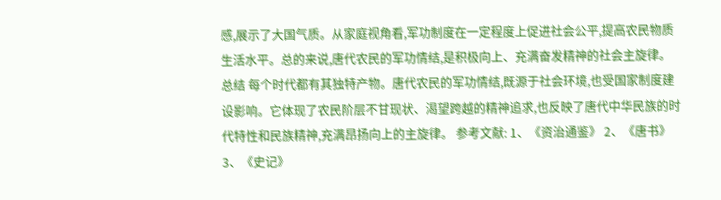感,展示了大国气质。从家庭视角看,军功制度在一定程度上促进社会公平,提高农民物质生活水平。总的来说,唐代农民的军功情结,是积极向上、充满奋发精神的社会主旋律。 总结 每个时代都有其独特产物。唐代农民的军功情结,既源于社会环境,也受国家制度建设影响。它体现了农民阶层不甘现状、渴望跨越的精神追求,也反映了唐代中华民族的时代特性和民族精神,充满昂扬向上的主旋律。 参考文献: 1、《资治通鉴》 2、《唐书》 3、《史记》